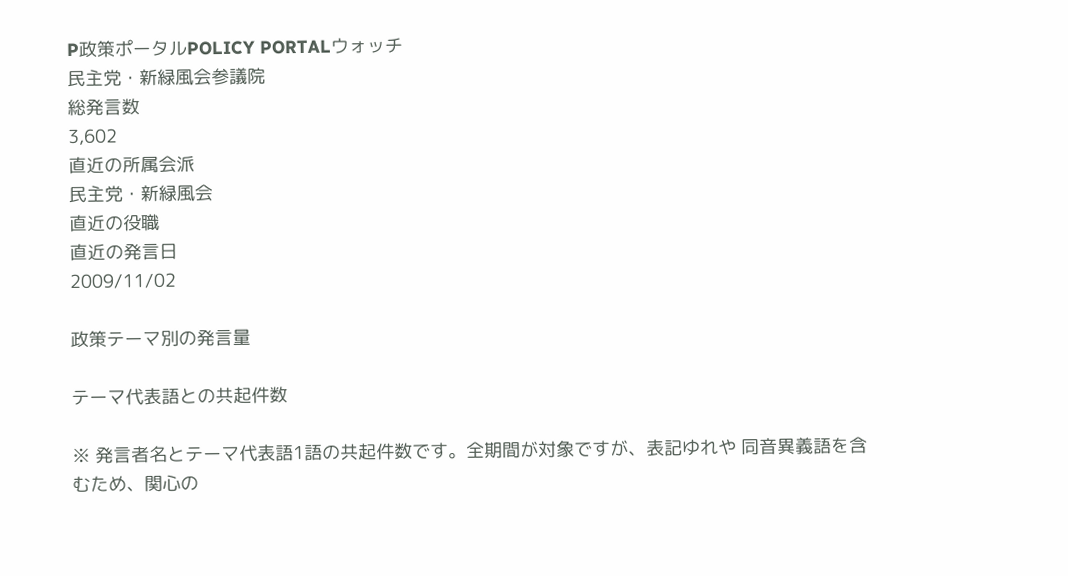P政策ポータルPOLICY PORTALウォッチ
民主党・新緑風会参議院
総発言数
3,602
直近の所属会派
民主党・新緑風会
直近の役職
直近の発言日
2009/11/02

政策テーマ別の発言量

テーマ代表語との共起件数

※ 発言者名とテーマ代表語1語の共起件数です。全期間が対象ですが、表記ゆれや 同音異義語を含むため、関心の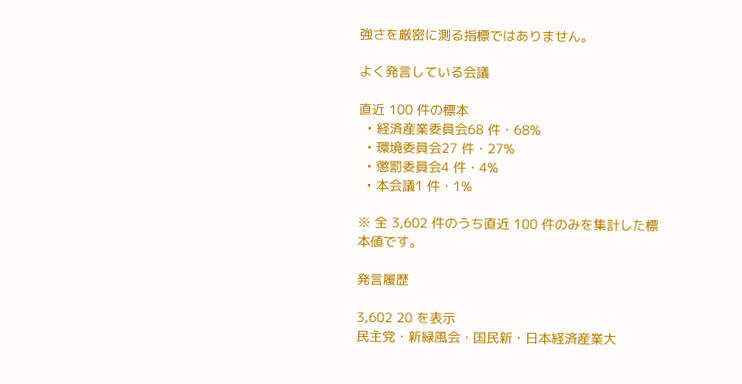強さを厳密に測る指標ではありません。

よく発言している会議

直近 100 件の標本
  • 経済産業委員会68 件・68%
  • 環境委員会27 件・27%
  • 懲罰委員会4 件・4%
  • 本会議1 件・1%

※ 全 3,602 件のうち直近 100 件のみを集計した標本値です。

発言履歴

3,602 20 を表示
民主党・新緑風会・国民新・日本経済産業大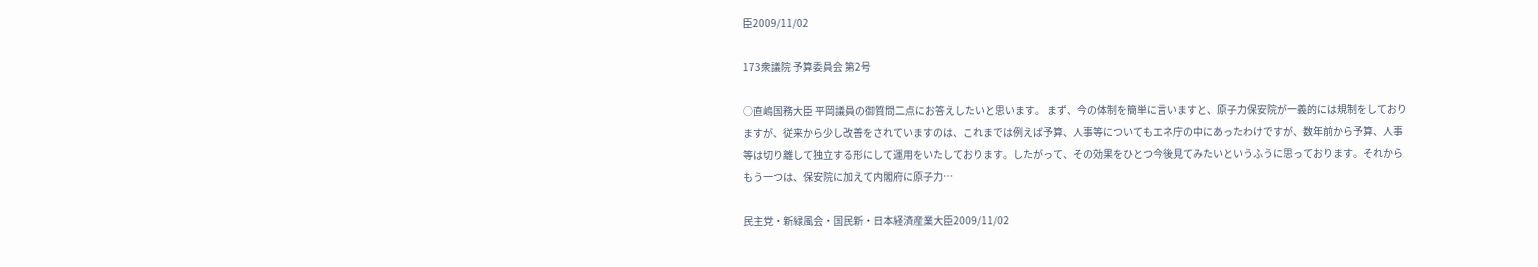臣2009/11/02

173衆議院 予算委員会 第2号

○直嶋国務大臣 平岡議員の御質問二点にお答えしたいと思います。 まず、今の体制を簡単に言いますと、原子力保安院が一義的には規制をしておりますが、従来から少し改善をされていますのは、これまでは例えば予算、人事等についてもエネ庁の中にあったわけですが、数年前から予算、人事等は切り離して独立する形にして運用をいたしております。したがって、その効果をひとつ今後見てみたいというふうに思っております。それからもう一つは、保安院に加えて内閣府に原子力…

民主党・新緑風会・国民新・日本経済産業大臣2009/11/02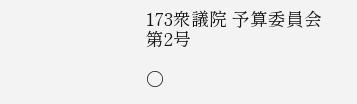173衆議院 予算委員会 第2号

○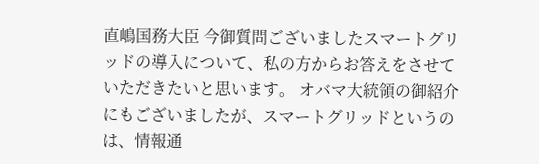直嶋国務大臣 今御質問ございましたスマートグリッドの導入について、私の方からお答えをさせていただきたいと思います。 オバマ大統領の御紹介にもございましたが、スマートグリッドというのは、情報通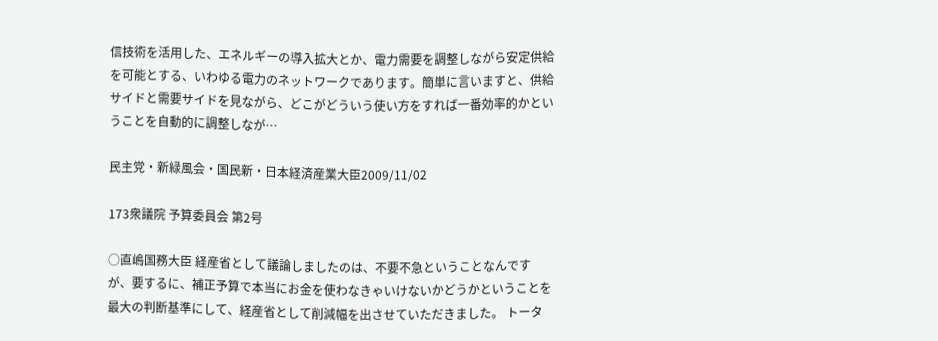信技術を活用した、エネルギーの導入拡大とか、電力需要を調整しながら安定供給を可能とする、いわゆる電力のネットワークであります。簡単に言いますと、供給サイドと需要サイドを見ながら、どこがどういう使い方をすれば一番効率的かということを自動的に調整しなが…

民主党・新緑風会・国民新・日本経済産業大臣2009/11/02

173衆議院 予算委員会 第2号

○直嶋国務大臣 経産省として議論しましたのは、不要不急ということなんですが、要するに、補正予算で本当にお金を使わなきゃいけないかどうかということを最大の判断基準にして、経産省として削減幅を出させていただきました。 トータ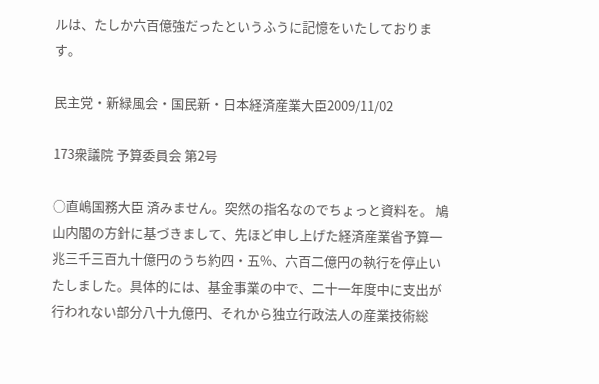ルは、たしか六百億強だったというふうに記憶をいたしております。

民主党・新緑風会・国民新・日本経済産業大臣2009/11/02

173衆議院 予算委員会 第2号

○直嶋国務大臣 済みません。突然の指名なのでちょっと資料を。 鳩山内閣の方針に基づきまして、先ほど申し上げた経済産業省予算一兆三千三百九十億円のうち約四・五%、六百二億円の執行を停止いたしました。具体的には、基金事業の中で、二十一年度中に支出が行われない部分八十九億円、それから独立行政法人の産業技術総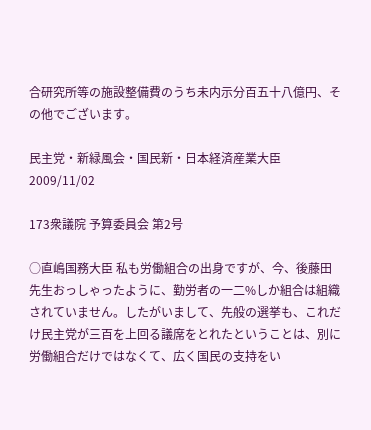合研究所等の施設整備費のうち未内示分百五十八億円、その他でございます。

民主党・新緑風会・国民新・日本経済産業大臣2009/11/02

173衆議院 予算委員会 第2号

○直嶋国務大臣 私も労働組合の出身ですが、今、後藤田先生おっしゃったように、勤労者の一二%しか組合は組織されていません。したがいまして、先般の選挙も、これだけ民主党が三百を上回る議席をとれたということは、別に労働組合だけではなくて、広く国民の支持をい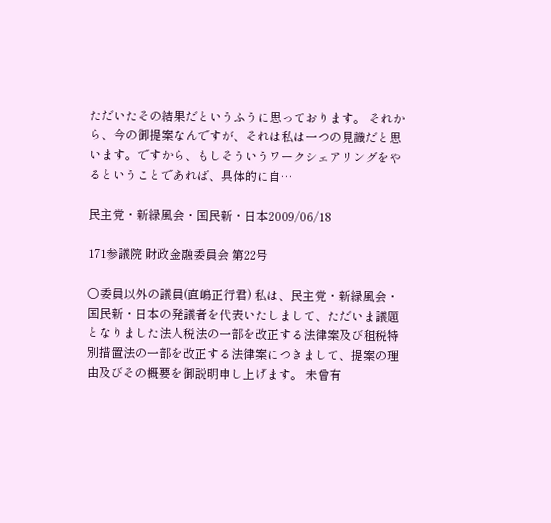ただいたその結果だというふうに思っております。 それから、今の御提案なんですが、それは私は一つの見識だと思います。ですから、もしそういうワークシェアリングをやるということであれば、具体的に自…

民主党・新緑風会・国民新・日本2009/06/18

171参議院 財政金融委員会 第22号

○委員以外の議員(直嶋正行君) 私は、民主党・新緑風会・国民新・日本の発議者を代表いたしまして、ただいま議題となりました法人税法の一部を改正する法律案及び租税特別措置法の一部を改正する法律案につきまして、提案の理由及びその概要を御説明申し上げます。 未曾有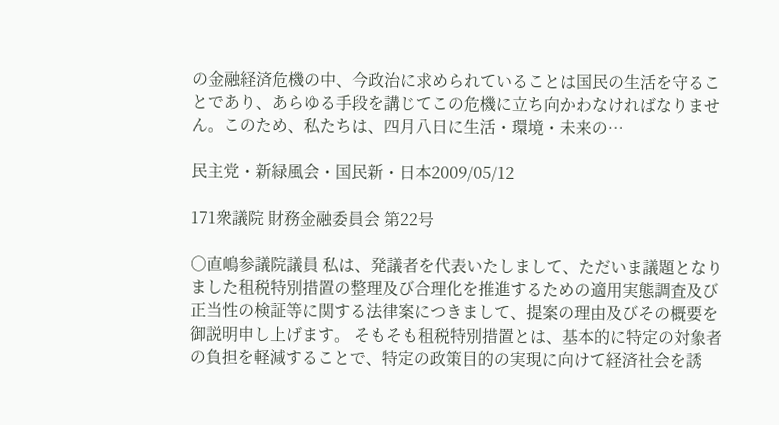の金融経済危機の中、今政治に求められていることは国民の生活を守ることであり、あらゆる手段を講じてこの危機に立ち向かわなければなりません。このため、私たちは、四月八日に生活・環境・未来の…

民主党・新緑風会・国民新・日本2009/05/12

171衆議院 財務金融委員会 第22号

○直嶋参議院議員 私は、発議者を代表いたしまして、ただいま議題となりました租税特別措置の整理及び合理化を推進するための適用実態調査及び正当性の検証等に関する法律案につきまして、提案の理由及びその概要を御説明申し上げます。 そもそも租税特別措置とは、基本的に特定の対象者の負担を軽減することで、特定の政策目的の実現に向けて経済社会を誘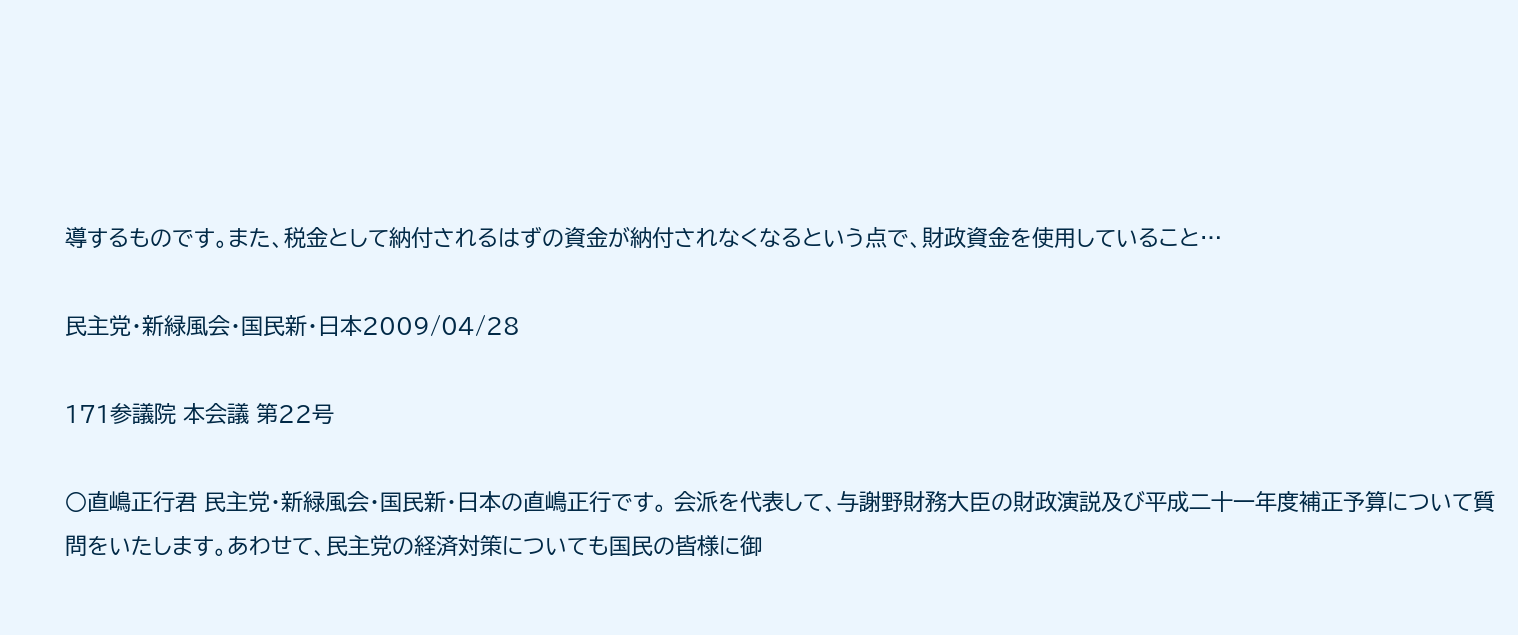導するものです。また、税金として納付されるはずの資金が納付されなくなるという点で、財政資金を使用していること…

民主党・新緑風会・国民新・日本2009/04/28

171参議院 本会議 第22号

○直嶋正行君 民主党・新緑風会・国民新・日本の直嶋正行です。 会派を代表して、与謝野財務大臣の財政演説及び平成二十一年度補正予算について質問をいたします。あわせて、民主党の経済対策についても国民の皆様に御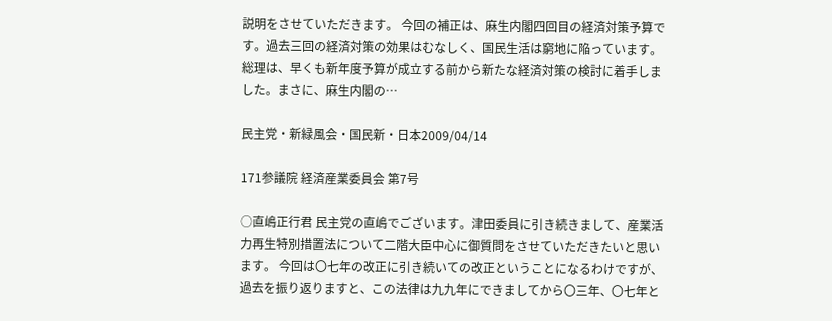説明をさせていただきます。 今回の補正は、麻生内閣四回目の経済対策予算です。過去三回の経済対策の効果はむなしく、国民生活は窮地に陥っています。総理は、早くも新年度予算が成立する前から新たな経済対策の検討に着手しました。まさに、麻生内閣の…

民主党・新緑風会・国民新・日本2009/04/14

171参議院 経済産業委員会 第7号

○直嶋正行君 民主党の直嶋でございます。津田委員に引き続きまして、産業活力再生特別措置法について二階大臣中心に御質問をさせていただきたいと思います。 今回は〇七年の改正に引き続いての改正ということになるわけですが、過去を振り返りますと、この法律は九九年にできましてから〇三年、〇七年と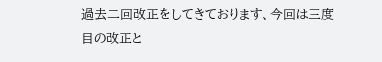過去二回改正をしてきております、今回は三度目の改正と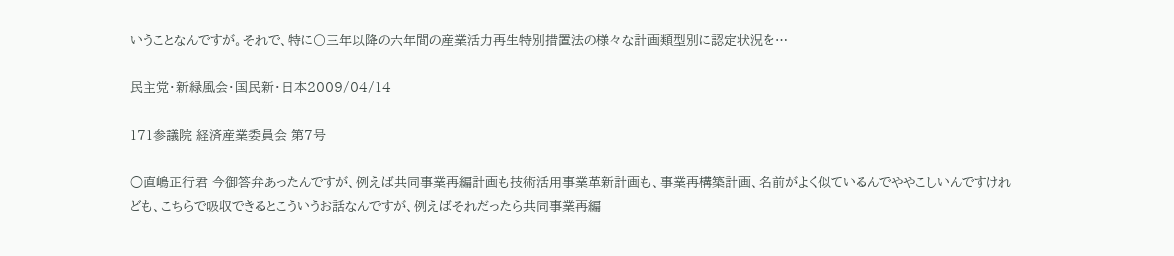いうことなんですが。それで、特に〇三年以降の六年間の産業活力再生特別措置法の様々な計画類型別に認定状況を…

民主党・新緑風会・国民新・日本2009/04/14

171参議院 経済産業委員会 第7号

○直嶋正行君 今御答弁あったんですが、例えば共同事業再編計画も技術活用事業革新計画も、事業再構築計画、名前がよく似ているんでややこしいんですけれども、こちらで吸収できるとこういうお話なんですが、例えばそれだったら共同事業再編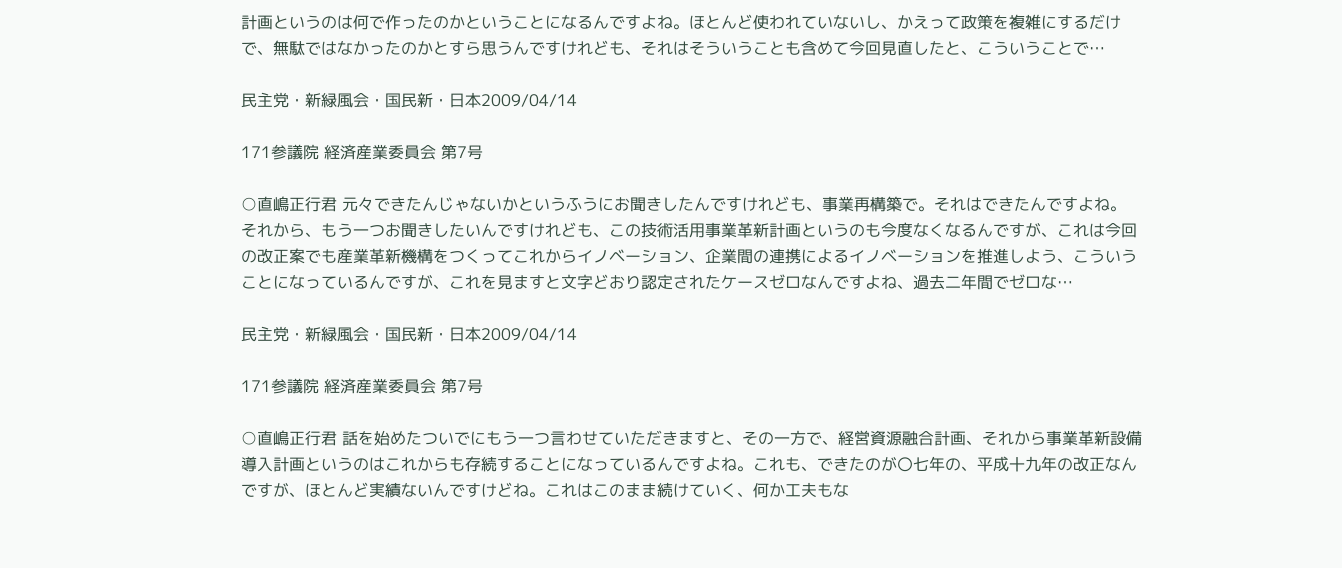計画というのは何で作ったのかということになるんですよね。ほとんど使われていないし、かえって政策を複雑にするだけで、無駄ではなかったのかとすら思うんですけれども、それはそういうことも含めて今回見直したと、こういうことで…

民主党・新緑風会・国民新・日本2009/04/14

171参議院 経済産業委員会 第7号

○直嶋正行君 元々できたんじゃないかというふうにお聞きしたんですけれども、事業再構築で。それはできたんですよね。 それから、もう一つお聞きしたいんですけれども、この技術活用事業革新計画というのも今度なくなるんですが、これは今回の改正案でも産業革新機構をつくってこれからイノベーション、企業間の連携によるイノベーションを推進しよう、こういうことになっているんですが、これを見ますと文字どおり認定されたケースゼロなんですよね、過去二年間でゼロな…

民主党・新緑風会・国民新・日本2009/04/14

171参議院 経済産業委員会 第7号

○直嶋正行君 話を始めたついでにもう一つ言わせていただきますと、その一方で、経営資源融合計画、それから事業革新設備導入計画というのはこれからも存続することになっているんですよね。これも、できたのが〇七年の、平成十九年の改正なんですが、ほとんど実績ないんですけどね。これはこのまま続けていく、何か工夫もな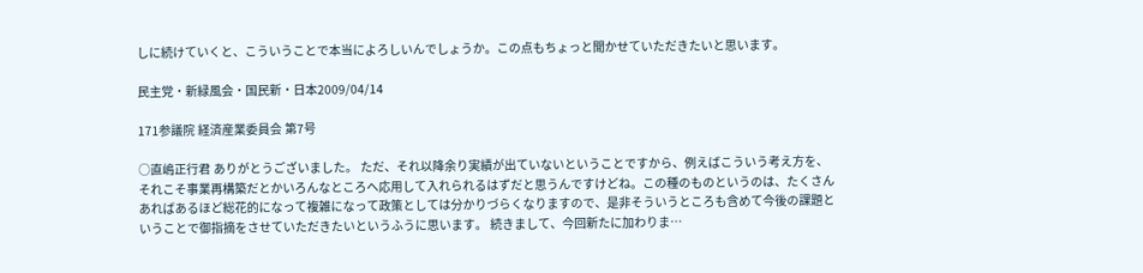しに続けていくと、こういうことで本当によろしいんでしょうか。この点もちょっと聞かせていただきたいと思います。

民主党・新緑風会・国民新・日本2009/04/14

171参議院 経済産業委員会 第7号

○直嶋正行君 ありがとうございました。 ただ、それ以降余り実績が出ていないということですから、例えばこういう考え方を、それこそ事業再構築だとかいろんなところへ応用して入れられるはずだと思うんですけどね。この種のものというのは、たくさんあればあるほど総花的になって複雑になって政策としては分かりづらくなりますので、是非そういうところも含めて今後の課題ということで御指摘をさせていただきたいというふうに思います。 続きまして、今回新たに加わりま…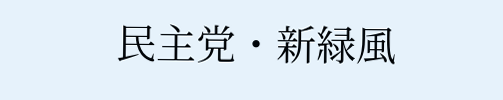民主党・新緑風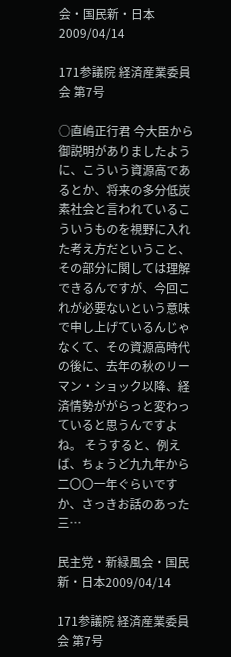会・国民新・日本2009/04/14

171参議院 経済産業委員会 第7号

○直嶋正行君 今大臣から御説明がありましたように、こういう資源高であるとか、将来の多分低炭素社会と言われているこういうものを視野に入れた考え方だということ、その部分に関しては理解できるんですが、今回これが必要ないという意味で申し上げているんじゃなくて、その資源高時代の後に、去年の秋のリーマン・ショック以降、経済情勢ががらっと変わっていると思うんですよね。 そうすると、例えば、ちょうど九九年から二〇〇一年ぐらいですか、さっきお話のあった三…

民主党・新緑風会・国民新・日本2009/04/14

171参議院 経済産業委員会 第7号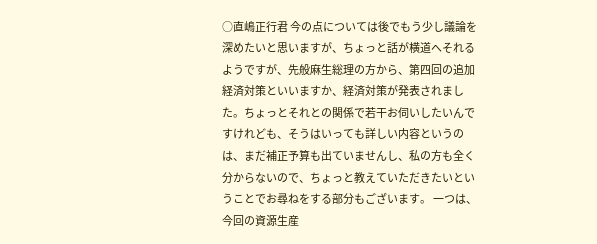○直嶋正行君 今の点については後でもう少し議論を深めたいと思いますが、ちょっと話が横道へそれるようですが、先般麻生総理の方から、第四回の追加経済対策といいますか、経済対策が発表されました。ちょっとそれとの関係で若干お伺いしたいんですけれども、そうはいっても詳しい内容というのは、まだ補正予算も出ていませんし、私の方も全く分からないので、ちょっと教えていただきたいということでお尋ねをする部分もございます。 一つは、今回の資源生産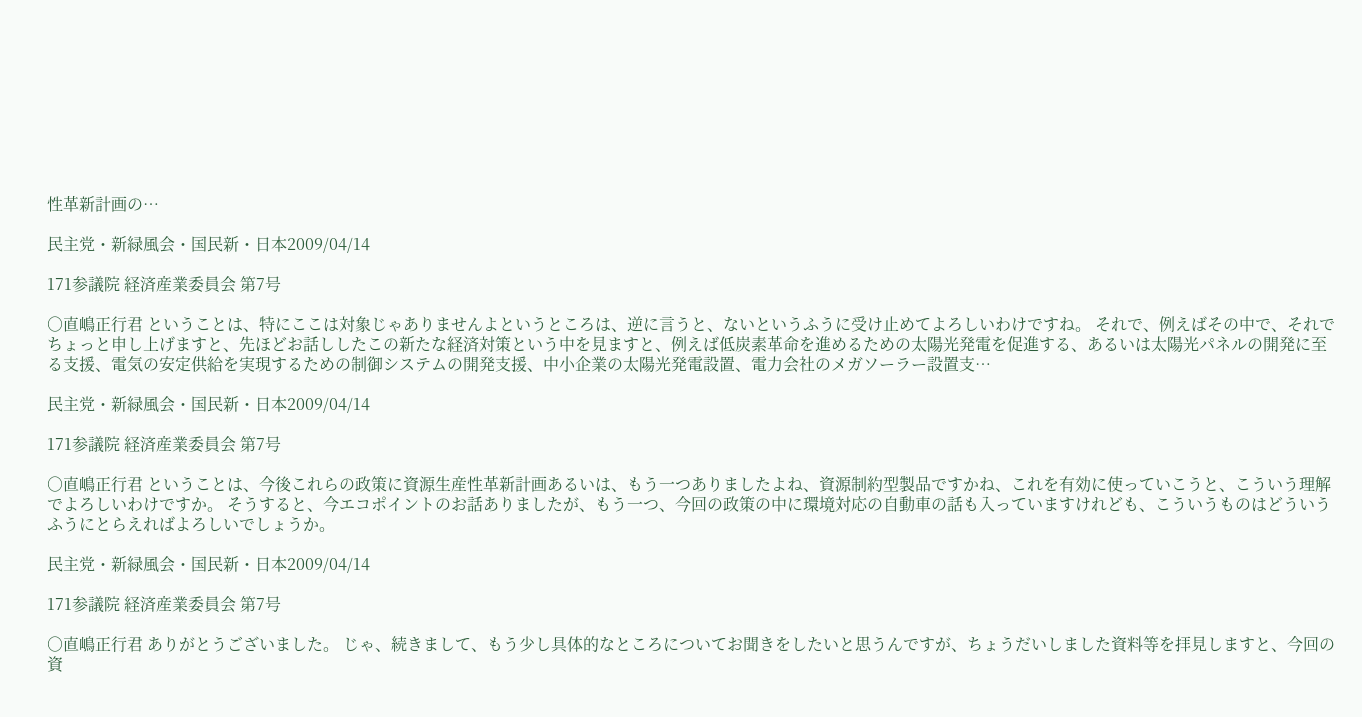性革新計画の…

民主党・新緑風会・国民新・日本2009/04/14

171参議院 経済産業委員会 第7号

○直嶋正行君 ということは、特にここは対象じゃありませんよというところは、逆に言うと、ないというふうに受け止めてよろしいわけですね。 それで、例えばその中で、それでちょっと申し上げますと、先ほどお話ししたこの新たな経済対策という中を見ますと、例えば低炭素革命を進めるための太陽光発電を促進する、あるいは太陽光パネルの開発に至る支援、電気の安定供給を実現するための制御システムの開発支援、中小企業の太陽光発電設置、電力会社のメガソーラー設置支…

民主党・新緑風会・国民新・日本2009/04/14

171参議院 経済産業委員会 第7号

○直嶋正行君 ということは、今後これらの政策に資源生産性革新計画あるいは、もう一つありましたよね、資源制約型製品ですかね、これを有効に使っていこうと、こういう理解でよろしいわけですか。 そうすると、今エコポイントのお話ありましたが、もう一つ、今回の政策の中に環境対応の自動車の話も入っていますけれども、こういうものはどういうふうにとらえればよろしいでしょうか。

民主党・新緑風会・国民新・日本2009/04/14

171参議院 経済産業委員会 第7号

○直嶋正行君 ありがとうございました。 じゃ、続きまして、もう少し具体的なところについてお聞きをしたいと思うんですが、ちょうだいしました資料等を拝見しますと、今回の資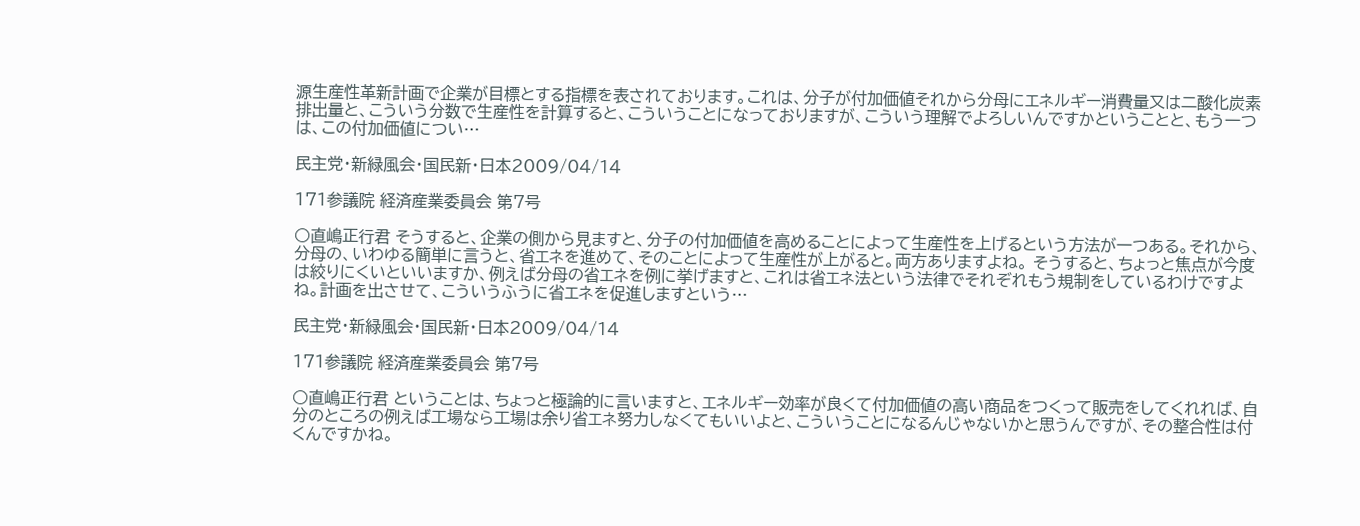源生産性革新計画で企業が目標とする指標を表されております。これは、分子が付加価値それから分母にエネルギー消費量又は二酸化炭素排出量と、こういう分数で生産性を計算すると、こういうことになっておりますが、こういう理解でよろしいんですかということと、もう一つは、この付加価値につい…

民主党・新緑風会・国民新・日本2009/04/14

171参議院 経済産業委員会 第7号

○直嶋正行君 そうすると、企業の側から見ますと、分子の付加価値を高めることによって生産性を上げるという方法が一つある。それから、分母の、いわゆる簡単に言うと、省エネを進めて、そのことによって生産性が上がると。両方ありますよね。 そうすると、ちょっと焦点が今度は絞りにくいといいますか、例えば分母の省エネを例に挙げますと、これは省エネ法という法律でそれぞれもう規制をしているわけですよね。計画を出させて、こういうふうに省エネを促進しますという…

民主党・新緑風会・国民新・日本2009/04/14

171参議院 経済産業委員会 第7号

○直嶋正行君 ということは、ちょっと極論的に言いますと、エネルギー効率が良くて付加価値の高い商品をつくって販売をしてくれれば、自分のところの例えば工場なら工場は余り省エネ努力しなくてもいいよと、こういうことになるんじゃないかと思うんですが、その整合性は付くんですかね。